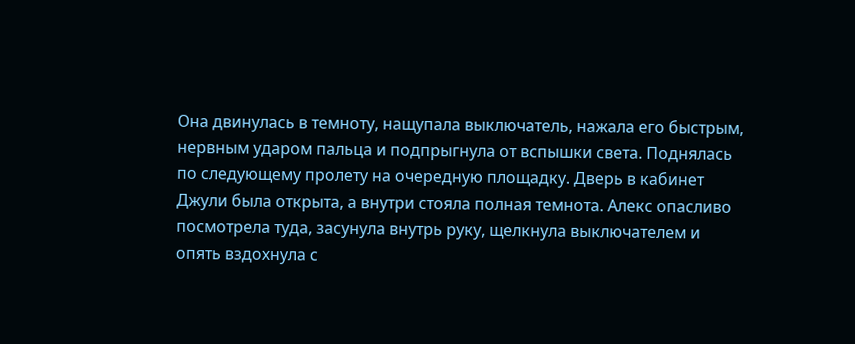Она двинулась в темноту, нащупала выключатель, нажала его быстрым, нервным ударом пальца и подпрыгнула от вспышки света. Поднялась по следующему пролету на очередную площадку. Дверь в кабинет Джули была открыта, а внутри стояла полная темнота. Алекс опасливо посмотрела туда, засунула внутрь руку, щелкнула выключателем и опять вздохнула с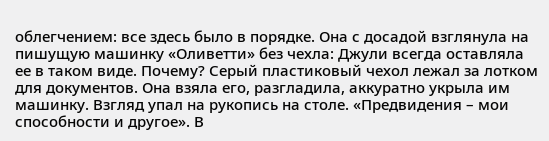облегчением: все здесь было в порядке. Она с досадой взглянула на пишущую машинку «Оливетти» без чехла: Джули всегда оставляла ее в таком виде. Почему? Серый пластиковый чехол лежал за лотком для документов. Она взяла его, разгладила, аккуратно укрыла им машинку. Взгляд упал на рукопись на столе. «Предвидения – мои способности и другое». В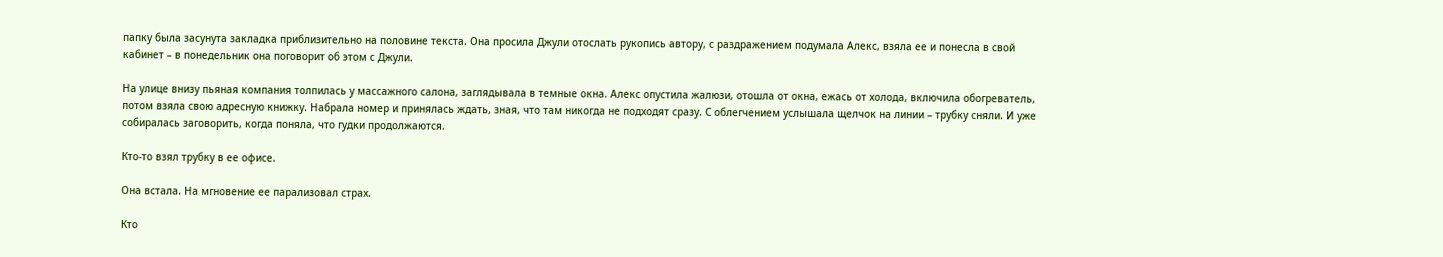папку была засунута закладка приблизительно на половине текста. Она просила Джули отослать рукопись автору, с раздражением подумала Алекс, взяла ее и понесла в свой кабинет – в понедельник она поговорит об этом с Джули.

На улице внизу пьяная компания толпилась у массажного салона, заглядывала в темные окна. Алекс опустила жалюзи, отошла от окна, ежась от холода, включила обогреватель, потом взяла свою адресную книжку. Набрала номер и принялась ждать, зная, что там никогда не подходят сразу. С облегчением услышала щелчок на линии – трубку сняли. И уже собиралась заговорить, когда поняла, что гудки продолжаются.

Кто-то взял трубку в ее офисе.

Она встала. На мгновение ее парализовал страх.

Кто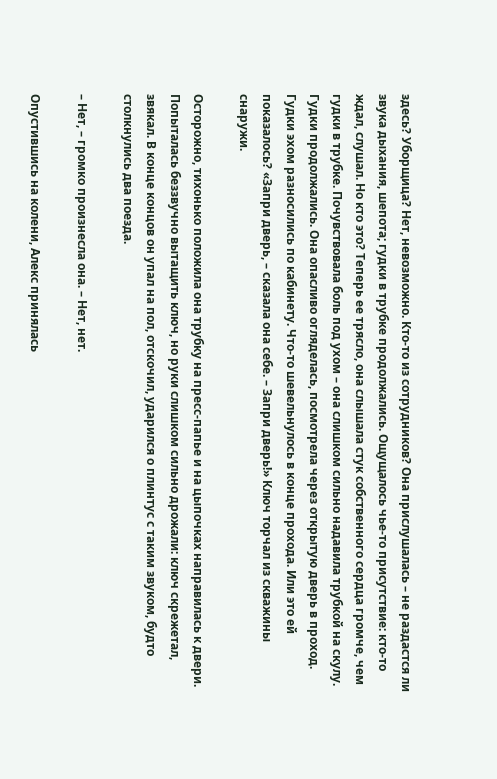здесь? Уборщица? Нет, невозможно. Кто-то из сотрудников? Она прислушалась – не раздастся ли звука дыхания, шепота; гудки в трубке продолжались. Ощущалось чье-то присутствие: кто-то ждал, слушал. Но кто это? Теперь ее трясло, она слышала стук собственного сердца громче, чем гудки в трубке. Почувствовала боль под ухом – она слишком сильно надавила трубкой на скулу. Гудки продолжались. Она опасливо огляделась, посмотрела через открытую дверь в проход. Гудки эхом разносились по кабинету. Что-то шевельнулось в конце прохода. Или это ей показалось? «Запри дверь, – сказала она себе. – Запри дверь!» Ключ торчал из скважины снаружи.

Осторожно, тихонько положила она трубку на пресс-папье и на цыпочках направилась к двери. Попыталась беззвучно вытащить ключ, но руки слишком сильно дрожали: ключ скрежетал, звякал. В конце концов он упал на пол, отскочил, ударился о плинтус с таким звуком, будто столкнулись два поезда.

– Нет, – громко произнесла она. – Нет, нет.

Опустившись на колени, Алекс принялась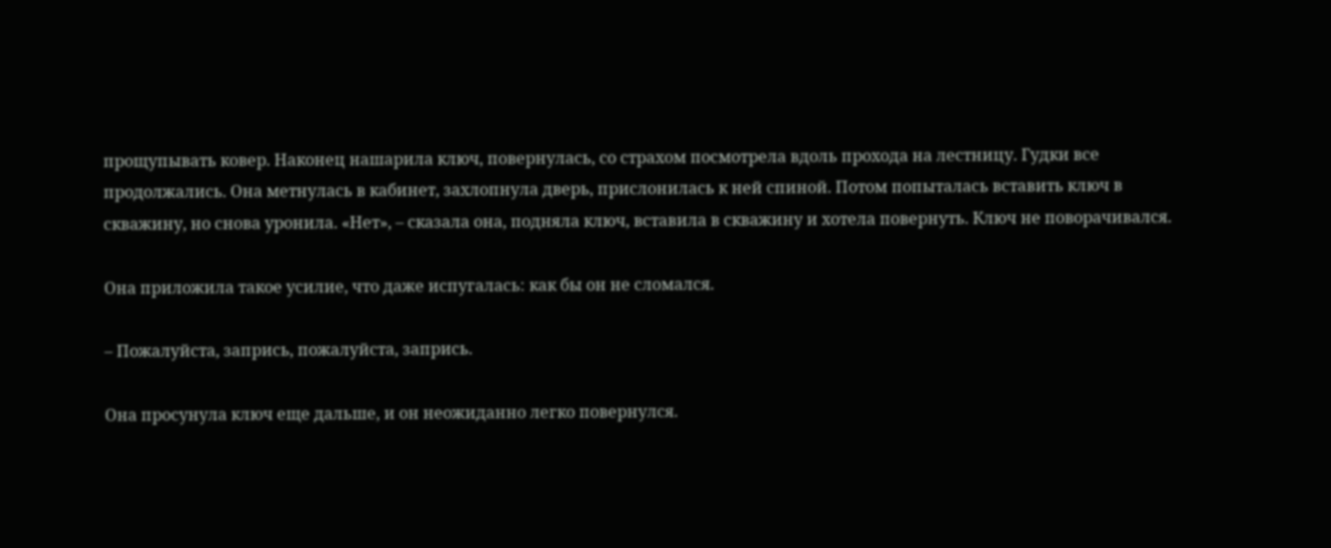прощупывать ковер. Наконец нашарила ключ, повернулась, со страхом посмотрела вдоль прохода на лестницу. Гудки все продолжались. Она метнулась в кабинет, захлопнула дверь, прислонилась к ней спиной. Потом попыталась вставить ключ в скважину, но снова уронила. «Нет», – сказала она, подняла ключ, вставила в скважину и хотела повернуть. Ключ не поворачивался.

Она приложила такое усилие, что даже испугалась: как бы он не сломался.

– Пожалуйста, запрись, пожалуйста, запрись.

Она просунула ключ еще дальше, и он неожиданно легко повернулся.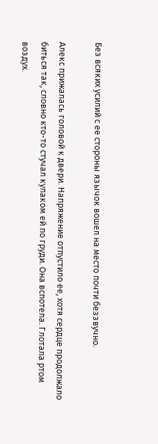Без всяких усилий с ее стороны язычок вошел на место почти беззвучно.

Алекс прижалась головой к двери. Напряжение отпустило ее, хотя сердце продолжало биться так, словно кто-то стучал кулаком ей по груди. Она вспотела. Глотала ртом воздух.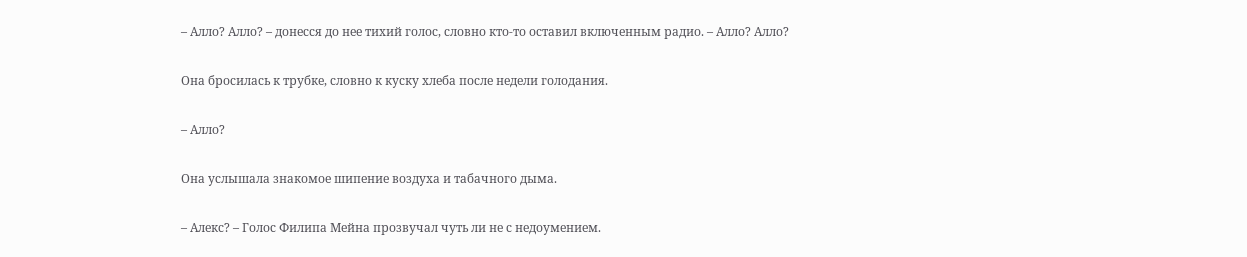– Алло? Алло? – донесся до нее тихий голос, словно кто-то оставил включенным радио. – Алло? Алло?

Она бросилась к трубке, словно к куску хлеба после недели голодания.

– Алло?

Она услышала знакомое шипение воздуха и табачного дыма.

– Алекс? – Голос Филипа Мейна прозвучал чуть ли не с недоумением.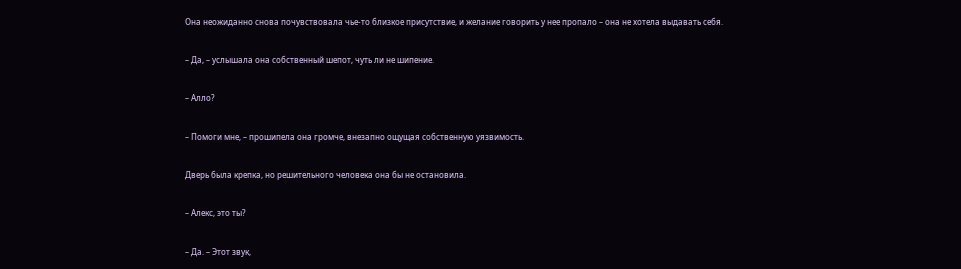Она неожиданно снова почувствовала чье-то близкое присутствие, и желание говорить у нее пропало – она не хотела выдавать себя.

– Да, – услышала она собственный шепот, чуть ли не шипение.

– Алло?

– Помоги мне, – прошипела она громче, внезапно ощущая собственную уязвимость.

Дверь была крепка, но решительного человека она бы не остановила.

– Алекс, это ты?

– Да. – Этот звук,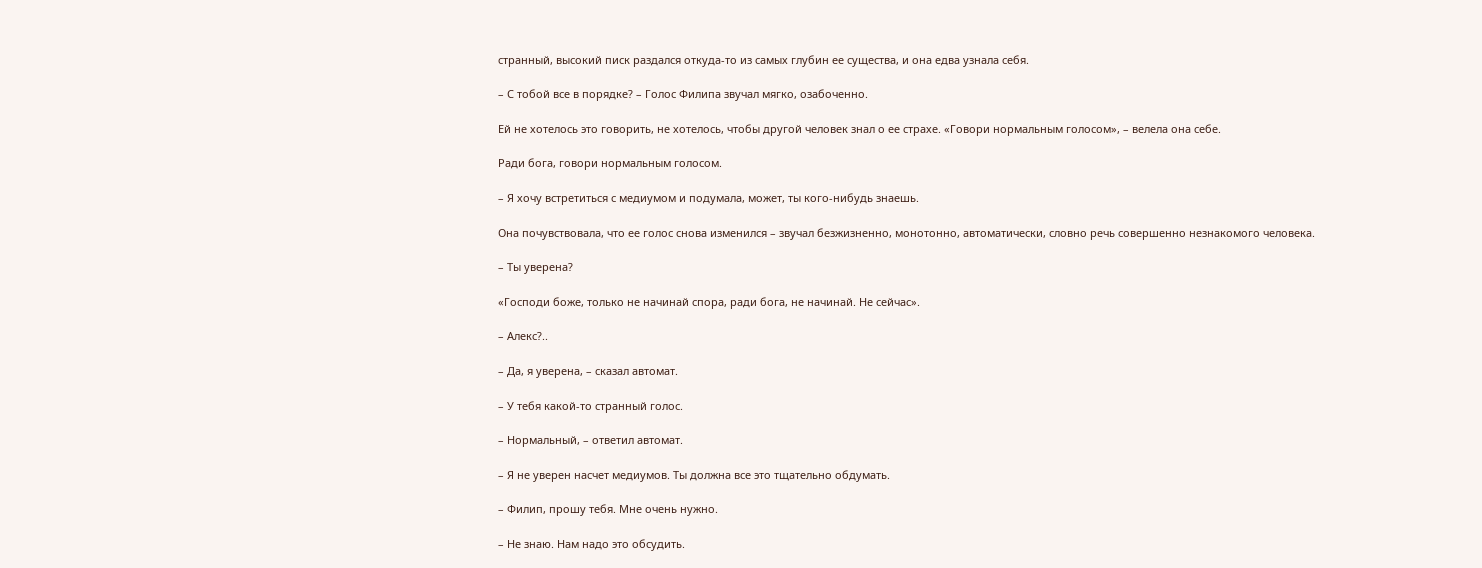странный, высокий писк раздался откуда-то из самых глубин ее существа, и она едва узнала себя.

– С тобой все в порядке? – Голос Филипа звучал мягко, озабоченно.

Ей не хотелось это говорить, не хотелось, чтобы другой человек знал о ее страхе. «Говори нормальным голосом», – велела она себе.

Ради бога, говори нормальным голосом.

– Я хочу встретиться с медиумом и подумала, может, ты кого-нибудь знаешь.

Она почувствовала, что ее голос снова изменился – звучал безжизненно, монотонно, автоматически, словно речь совершенно незнакомого человека.

– Ты уверена?

«Господи боже, только не начинай спора, ради бога, не начинай. Не сейчас».

– Алекс?..

– Да, я уверена, – сказал автомат.

– У тебя какой-то странный голос.

– Нормальный, – ответил автомат.

– Я не уверен насчет медиумов. Ты должна все это тщательно обдумать.

– Филип, прошу тебя. Мне очень нужно.

– Не знаю. Нам надо это обсудить.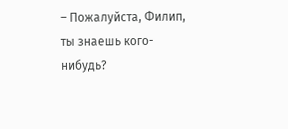– Пожалуйста, Филип, ты знаешь кого-нибудь?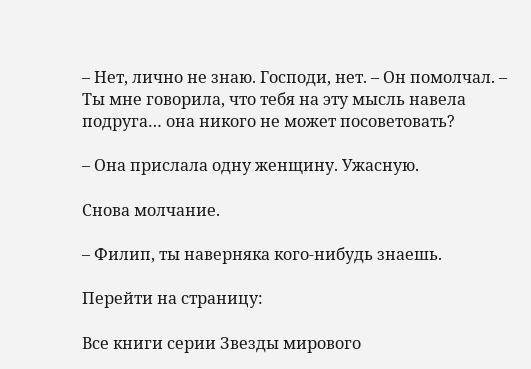– Нет, лично не знаю. Господи, нет. – Он помолчал. – Ты мне говорила, что тебя на эту мысль навела подруга… она никого не может посоветовать?

– Она прислала одну женщину. Ужасную.

Снова молчание.

– Филип, ты наверняка кого-нибудь знаешь.

Перейти на страницу:

Все книги серии Звезды мирового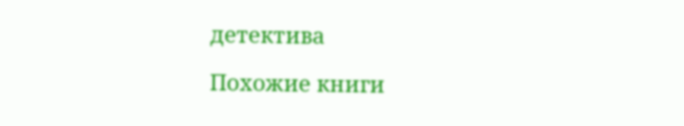детектива

Похожие книги